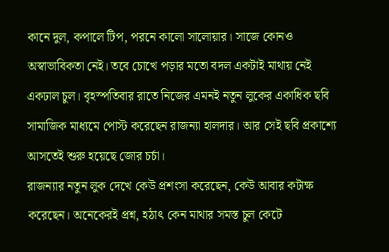কানে দুল, কপালে টিপ, পরনে কালো সালোয়ার। সাজে কোনও অস্বাভাবিকতা নেই। তবে চোখে পড়ার মতো বদল একটাই মাথায় নেই একঢাল চুল। বৃহস্পতিবার রাতে নিজের এমনই নতুন লুকের একাধিক ছবি সামাজিক মাধ্যমে পোস্ট করেছেন রাজন্যা হালদার। আর সেই ছবি প্রকাশ্যে আসতেই শুরু হয়েছে জোর চর্চা।
রাজন্যার নতুন লুক দেখে কেউ প্রশংসা করেছেন, কেউ আবার কটাক্ষ করেছেন। অনেকেরই প্রশ্ন, হঠাৎ কেন মাথার সমস্ত চুল কেটে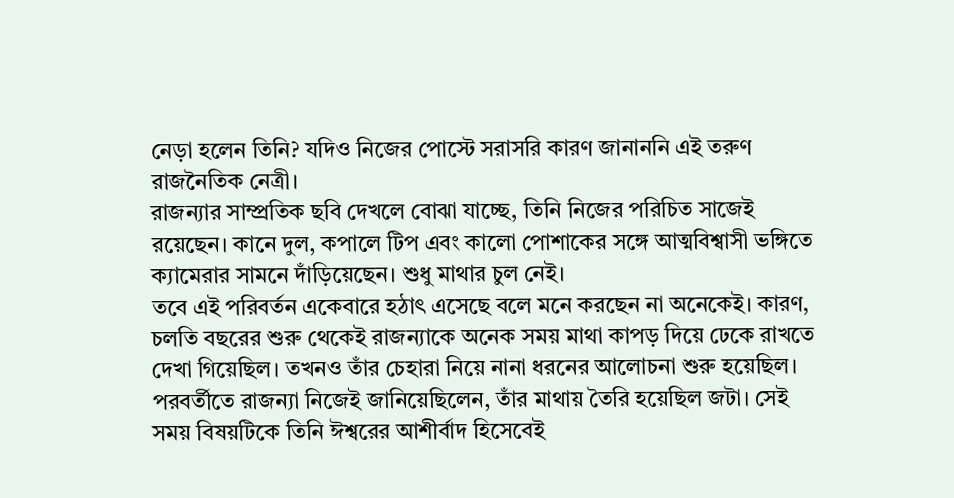নেড়া হলেন তিনি? যদিও নিজের পোস্টে সরাসরি কারণ জানাননি এই তরুণ রাজনৈতিক নেত্রী।
রাজন্যার সাম্প্রতিক ছবি দেখলে বোঝা যাচ্ছে, তিনি নিজের পরিচিত সাজেই রয়েছেন। কানে দুল, কপালে টিপ এবং কালো পোশাকের সঙ্গে আত্মবিশ্বাসী ভঙ্গিতে ক্যামেরার সামনে দাঁড়িয়েছেন। শুধু মাথার চুল নেই।
তবে এই পরিবর্তন একেবারে হঠাৎ এসেছে বলে মনে করছেন না অনেকেই। কারণ, চলতি বছরের শুরু থেকেই রাজন্যাকে অনেক সময় মাথা কাপড় দিয়ে ঢেকে রাখতে দেখা গিয়েছিল। তখনও তাঁর চেহারা নিয়ে নানা ধরনের আলোচনা শুরু হয়েছিল।
পরবর্তীতে রাজন্যা নিজেই জানিয়েছিলেন, তাঁর মাথায় তৈরি হয়েছিল জটা। সেই সময় বিষয়টিকে তিনি ঈশ্বরের আশীর্বাদ হিসেবেই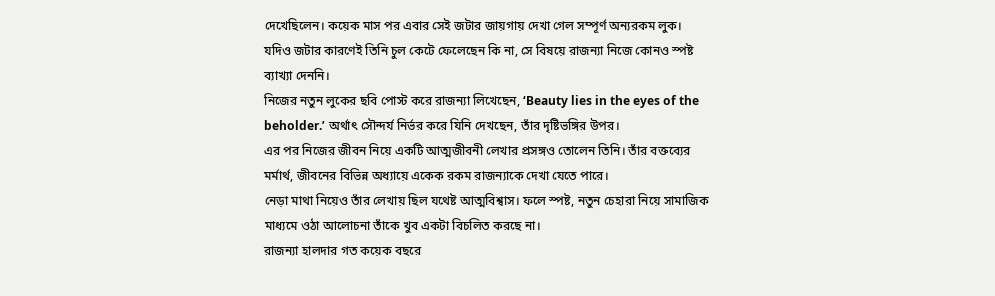দেখেছিলেন। কয়েক মাস পর এবার সেই জটার জায়গায় দেখা গেল সম্পূর্ণ অন্যরকম লুক।
যদিও জটার কারণেই তিনি চুল কেটে ফেলেছেন কি না, সে বিষয়ে রাজন্যা নিজে কোনও স্পষ্ট ব্যাখ্যা দেননি।
নিজের নতুন লুকের ছবি পোস্ট করে রাজন্যা লিখেছেন, ‘Beauty lies in the eyes of the beholder.’ অর্থাৎ সৌন্দর্য নির্ভর করে যিনি দেখছেন, তাঁর দৃষ্টিভঙ্গির উপর।
এর পর নিজের জীবন নিয়ে একটি আত্মজীবনী লেখার প্রসঙ্গও তোলেন তিনি। তাঁর বক্তব্যের মর্মার্থ, জীবনের বিভিন্ন অধ্যায়ে একেক রকম রাজন্যাকে দেখা যেতে পারে।
নেড়া মাথা নিয়েও তাঁর লেখায় ছিল যথেষ্ট আত্মবিশ্বাস। ফলে স্পষ্ট, নতুন চেহারা নিয়ে সামাজিক মাধ্যমে ওঠা আলোচনা তাঁকে খুব একটা বিচলিত করছে না।
রাজন্যা হালদার গত কয়েক বছরে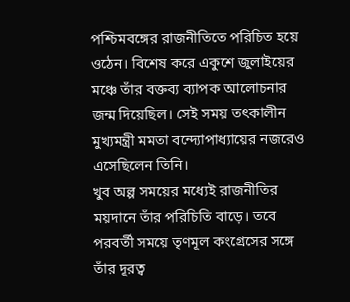পশ্চিমবঙ্গের রাজনীতিতে পরিচিত হয়ে ওঠেন। বিশেষ করে একুশে জুলাইয়ের মঞ্চে তাঁর বক্তব্য ব্যাপক আলোচনার জন্ম দিয়েছিল। সেই সময় তৎকালীন মুখ্যমন্ত্রী মমতা বন্দ্যোপাধ্যায়ের নজরেও এসেছিলেন তিনি।
খুব অল্প সময়ের মধ্যেই রাজনীতির ময়দানে তাঁর পরিচিতি বাড়ে। তবে পরবর্তী সময়ে তৃণমূল কংগ্রেসের সঙ্গে তাঁর দূরত্ব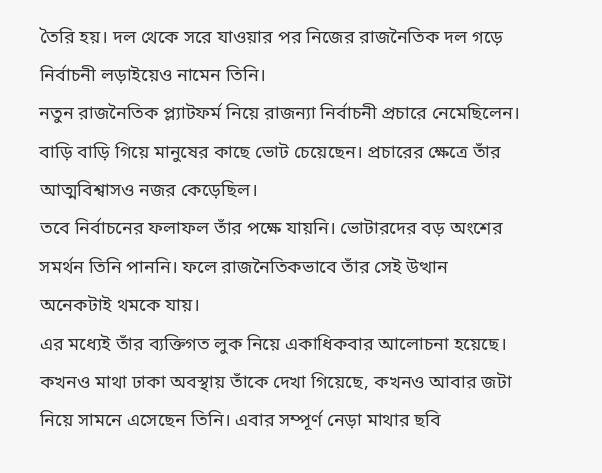তৈরি হয়। দল থেকে সরে যাওয়ার পর নিজের রাজনৈতিক দল গড়ে নির্বাচনী লড়াইয়েও নামেন তিনি।
নতুন রাজনৈতিক প্ল্যাটফর্ম নিয়ে রাজন্যা নির্বাচনী প্রচারে নেমেছিলেন। বাড়ি বাড়ি গিয়ে মানুষের কাছে ভোট চেয়েছেন। প্রচারের ক্ষেত্রে তাঁর আত্মবিশ্বাসও নজর কেড়েছিল।
তবে নির্বাচনের ফলাফল তাঁর পক্ষে যায়নি। ভোটারদের বড় অংশের সমর্থন তিনি পাননি। ফলে রাজনৈতিকভাবে তাঁর সেই উত্থান অনেকটাই থমকে যায়।
এর মধ্যেই তাঁর ব্যক্তিগত লুক নিয়ে একাধিকবার আলোচনা হয়েছে। কখনও মাথা ঢাকা অবস্থায় তাঁকে দেখা গিয়েছে, কখনও আবার জটা নিয়ে সামনে এসেছেন তিনি। এবার সম্পূর্ণ নেড়া মাথার ছবি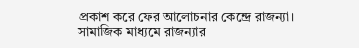প্রকাশ করে ফের আলোচনার কেন্দ্রে রাজন্যা।
সামাজিক মাধ্যমে রাজন্যার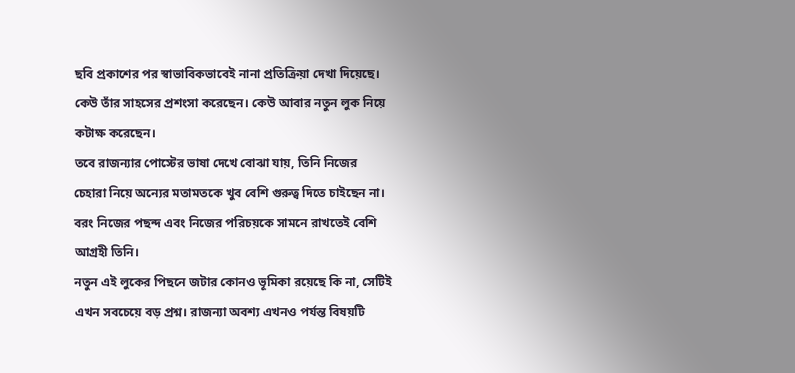ছবি প্রকাশের পর স্বাভাবিকভাবেই নানা প্রতিক্রিয়া দেখা দিয়েছে। কেউ তাঁর সাহসের প্রশংসা করেছেন। কেউ আবার নতুন লুক নিয়ে কটাক্ষ করেছেন।
তবে রাজন্যার পোস্টের ভাষা দেখে বোঝা যায়, তিনি নিজের চেহারা নিয়ে অন্যের মতামতকে খুব বেশি গুরুত্ব দিতে চাইছেন না। বরং নিজের পছন্দ এবং নিজের পরিচয়কে সামনে রাখতেই বেশি আগ্রহী তিনি।
নতুন এই লুকের পিছনে জটার কোনও ভূমিকা রয়েছে কি না, সেটিই এখন সবচেয়ে বড় প্রশ্ন। রাজন্যা অবশ্য এখনও পর্যন্ত বিষয়টি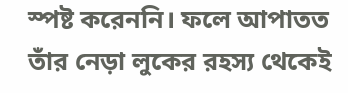স্পষ্ট করেননি। ফলে আপাতত তাঁর নেড়া লুকের রহস্য থেকেই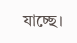যাচ্ছে।